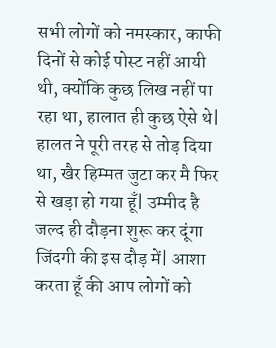सभी लोगों को नमस्कार, काफी दिनों से कोई पोस्ट नहीं आयी थी, क्योंकि कुछ लिख नहीं पा रहा था, हालात ही कुछ ऐसे थे| हालत ने पूरी तरह से तोड़ दिया था, खैर हिम्मत जुटा कर मै फिर से खड़ा हो गया हूँ| उम्मीद है जल्द ही दौड़ना शुरू कर दूंगा जिंदगी की इस दौड़ में| आशा करता हूँ की आप लोगों को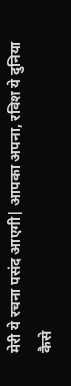मेरी ये रचना पसंद आएगी| आपका अपना, रविश ये दुनिया कैसे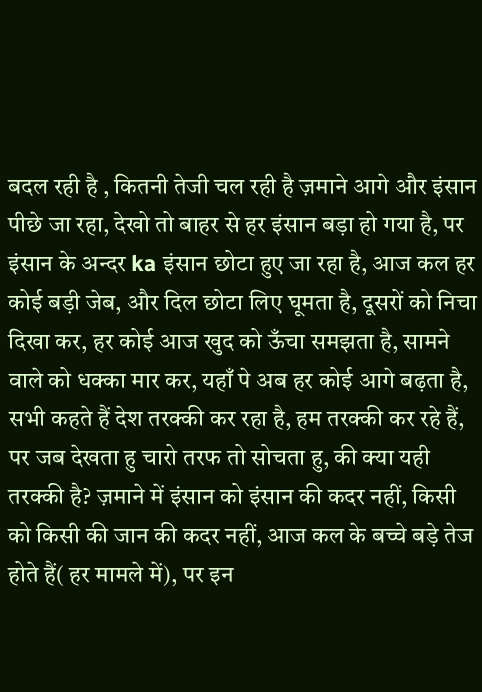बदल रही है , कितनी तेजी चल रही है ज़माने आगे और इंसान पीछे जा रहा, देखो तो बाहर से हर इंसान बड़ा हो गया है, पर इंसान के अन्दर ka इंसान छोटा हुए जा रहा है, आज कल हर कोई बड़ी जेब, और दिल छोटा लिए घूमता है, दूसरों को निचा दिखा कर, हर कोई आज खुद को ऊँचा समझता है, सामने वाले को धक्का मार कर, यहाँ पे अब हर कोई आगे बढ़ता है, सभी कहते हैं देश तरक्की कर रहा है, हम तरक्की कर रहे हैं, पर जब देखता हु चारो तरफ तो सोचता हु, की क्या यही तरक्की है? ज़माने में इंसान को इंसान की कदर नहीं, किसी को किसी की जान की कदर नहीं, आज कल के बच्चे बड़े तेज होते हैं( हर मामले में), पर इन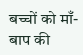बच्चों को माँ-बाप की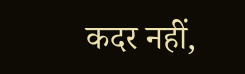कदर नहीं,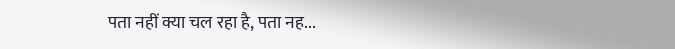पता नहीं क्या चल रहा है, पता नह...